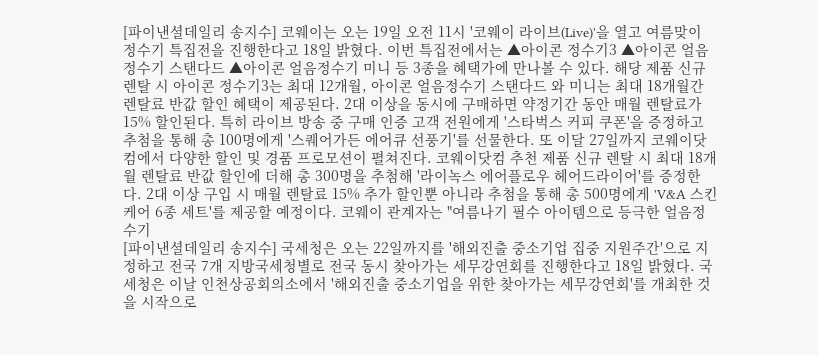[파이낸셜데일리 송지수] 코웨이는 오는 19일 오전 11시 '코웨이 라이브(Live)'을 열고 여름맞이 정수기 특집전을 진행한다고 18일 밝혔다. 이번 특집전에서는 ▲아이콘 정수기3 ▲아이콘 얼음정수기 스탠다드 ▲아이콘 얼음정수기 미니 등 3종을 혜택가에 만나볼 수 있다. 해당 제품 신규 렌탈 시 아이콘 정수기3는 최대 12개월, 아이콘 얼음정수기 스탠다드 와 미니는 최대 18개월간 렌탈료 반값 할인 혜택이 제공된다. 2대 이상을 동시에 구매하면 약정기간 동안 매월 렌탈료가 15% 할인된다. 특히 라이브 방송 중 구매 인증 고객 전원에게 '스타벅스 커피 쿠폰'을 증정하고 추첨을 통해 총 100명에게 '스퀘어가든 에어큐 선풍기'를 선물한다. 또 이달 27일까지 코웨이닷컴에서 다양한 할인 및 경품 프로모션이 펼쳐진다. 코웨이닷컴 추천 제품 신규 렌탈 시 최대 18개월 렌탈료 반값 할인에 더해 총 300명을 추첨해 '라이녹스 에어플로우 헤어드라이어'를 증정한다. 2대 이상 구입 시 매월 렌탈료 15% 추가 할인뿐 아니라 추첨을 통해 총 500명에게 'V&A 스킨케어 6종 세트'를 제공할 예정이다. 코웨이 관계자는 "여름나기 필수 아이템으로 등극한 얼음정수기
[파이낸셜데일리 송지수] 국세청은 오는 22일까지를 '해외진출 중소기업 집중 지원주간'으로 지정하고 전국 7개 지방국세청별로 전국 동시 찾아가는 세무강연회를 진행한다고 18일 밝혔다. 국세청은 이날 인천상공회의소에서 '해외진출 중소기업을 위한 찾아가는 세무강연회'를 개최한 것을 시작으로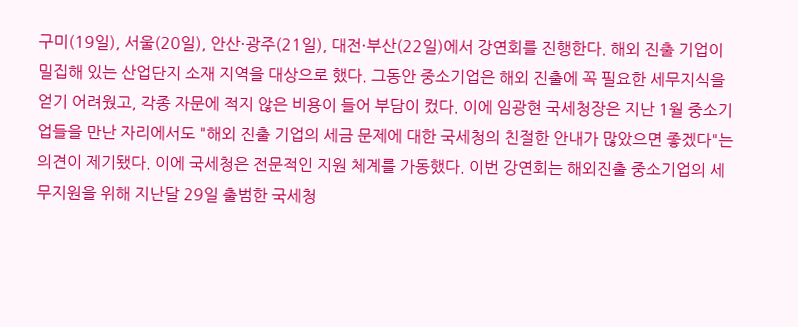구미(19일), 서울(20일), 안산·광주(21일), 대전·부산(22일)에서 강연회를 진행한다. 해외 진출 기업이 밀집해 있는 산업단지 소재 지역을 대상으로 했다. 그동안 중소기업은 해외 진출에 꼭 필요한 세무지식을 얻기 어려웠고, 각종 자문에 적지 않은 비용이 들어 부담이 컸다. 이에 임광현 국세청장은 지난 1월 중소기업들을 만난 자리에서도 "해외 진출 기업의 세금 문제에 대한 국세청의 친절한 안내가 많았으면 좋겠다"는 의견이 제기됐다. 이에 국세청은 전문적인 지원 체계를 가동했다. 이번 강연회는 해외진출 중소기업의 세무지원을 위해 지난달 29일 출범한 국세청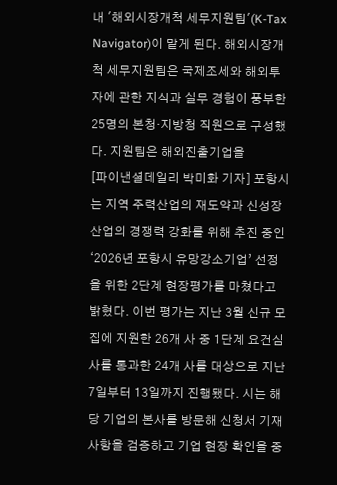내 '해외시장개척 세무지원팀'(K-Tax Navigator)이 맡게 된다. 해외시장개척 세무지원팀은 국제조세와 해외투자에 관한 지식과 실무 경험이 풍부한 25명의 본청·지방청 직원으로 구성했다. 지원팀은 해외진출기업을
[파이낸셜데일리 박미화 기자] 포항시는 지역 주력산업의 재도약과 신성장산업의 경쟁력 강화를 위해 추진 중인 ‘2026년 포항시 유망강소기업’ 선정을 위한 2단계 현장평가를 마쳤다고 밝혔다. 이번 평가는 지난 3월 신규 모집에 지원한 26개 사 중 1단계 요건심사를 통과한 24개 사를 대상으로 지난 7일부터 13일까지 진행됐다. 시는 해당 기업의 본사를 방문해 신청서 기재 사항을 검증하고 기업 현장 확인을 중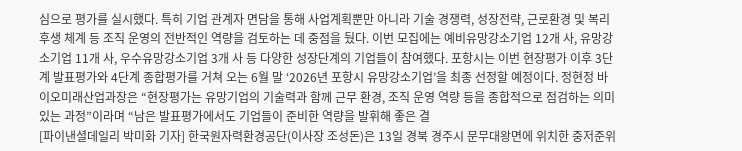심으로 평가를 실시했다. 특히 기업 관계자 면담을 통해 사업계획뿐만 아니라 기술 경쟁력, 성장전략, 근로환경 및 복리후생 체계 등 조직 운영의 전반적인 역량을 검토하는 데 중점을 뒀다. 이번 모집에는 예비유망강소기업 12개 사, 유망강소기업 11개 사, 우수유망강소기업 3개 사 등 다양한 성장단계의 기업들이 참여했다. 포항시는 이번 현장평가 이후 3단계 발표평가와 4단계 종합평가를 거쳐 오는 6월 말 ‘2026년 포항시 유망강소기업’을 최종 선정할 예정이다. 정현정 바이오미래산업과장은 “현장평가는 유망기업의 기술력과 함께 근무 환경, 조직 운영 역량 등을 종합적으로 점검하는 의미 있는 과정”이라며 “남은 발표평가에서도 기업들이 준비한 역량을 발휘해 좋은 결
[파이낸셜데일리 박미화 기자] 한국원자력환경공단(이사장 조성돈)은 13일 경북 경주시 문무대왕면에 위치한 중저준위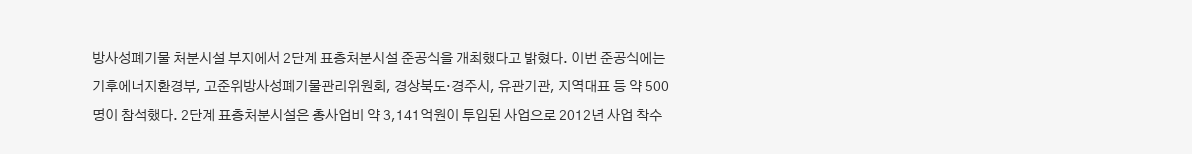방사성폐기물 처분시설 부지에서 2단계 표층처분시설 준공식을 개최했다고 밝혔다. 이번 준공식에는 기후에너지환경부, 고준위방사성폐기물관리위원회, 경상북도·경주시, 유관기관, 지역대표 등 약 500명이 참석했다. 2단계 표층처분시설은 총사업비 약 3,141억원이 투입된 사업으로 2012년 사업 착수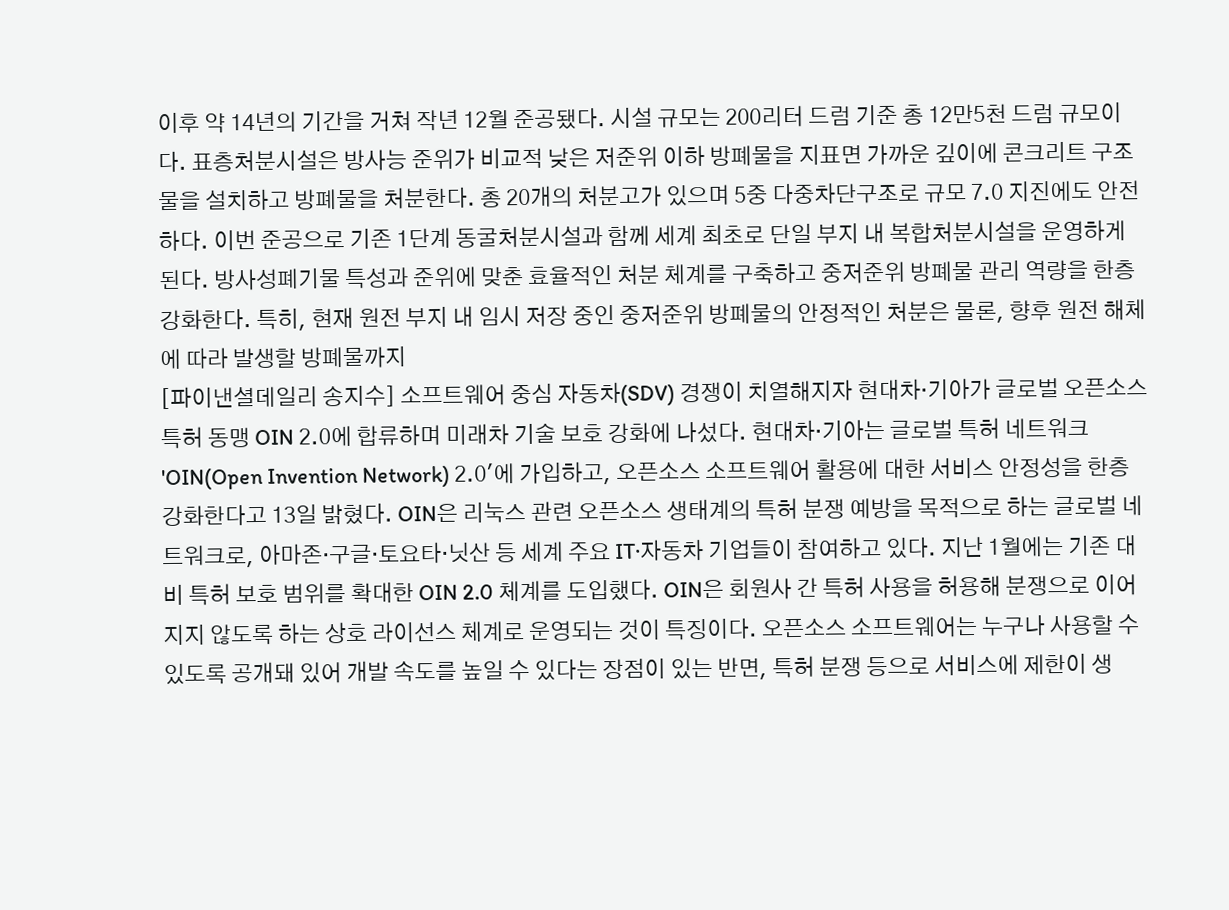이후 약 14년의 기간을 거쳐 작년 12월 준공됐다. 시설 규모는 200리터 드럼 기준 총 12만5천 드럼 규모이다. 표층처분시설은 방사능 준위가 비교적 낮은 저준위 이하 방폐물을 지표면 가까운 깊이에 콘크리트 구조물을 설치하고 방폐물을 처분한다. 총 20개의 처분고가 있으며 5중 다중차단구조로 규모 7.0 지진에도 안전하다. 이번 준공으로 기존 1단계 동굴처분시설과 함께 세계 최초로 단일 부지 내 복합처분시설을 운영하게 된다. 방사성폐기물 특성과 준위에 맞춘 효율적인 처분 체계를 구축하고 중저준위 방폐물 관리 역량을 한층 강화한다. 특히, 현재 원전 부지 내 임시 저장 중인 중저준위 방폐물의 안정적인 처분은 물론, 향후 원전 해체에 따라 발생할 방폐물까지
[파이낸셜데일리 송지수] 소프트웨어 중심 자동차(SDV) 경쟁이 치열해지자 현대차·기아가 글로벌 오픈소스 특허 동맹 OIN 2.0에 합류하며 미래차 기술 보호 강화에 나섰다. 현대차·기아는 글로벌 특허 네트워크 'OIN(Open Invention Network) 2.0'에 가입하고, 오픈소스 소프트웨어 활용에 대한 서비스 안정성을 한층 강화한다고 13일 밝혔다. OIN은 리눅스 관련 오픈소스 생태계의 특허 분쟁 예방을 목적으로 하는 글로벌 네트워크로, 아마존·구글·토요타·닛산 등 세계 주요 IT·자동차 기업들이 참여하고 있다. 지난 1월에는 기존 대비 특허 보호 범위를 확대한 OIN 2.0 체계를 도입했다. OIN은 회원사 간 특허 사용을 허용해 분쟁으로 이어지지 않도록 하는 상호 라이선스 체계로 운영되는 것이 특징이다. 오픈소스 소프트웨어는 누구나 사용할 수 있도록 공개돼 있어 개발 속도를 높일 수 있다는 장점이 있는 반면, 특허 분쟁 등으로 서비스에 제한이 생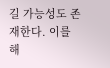길 가능성도 존재한다. 이를 해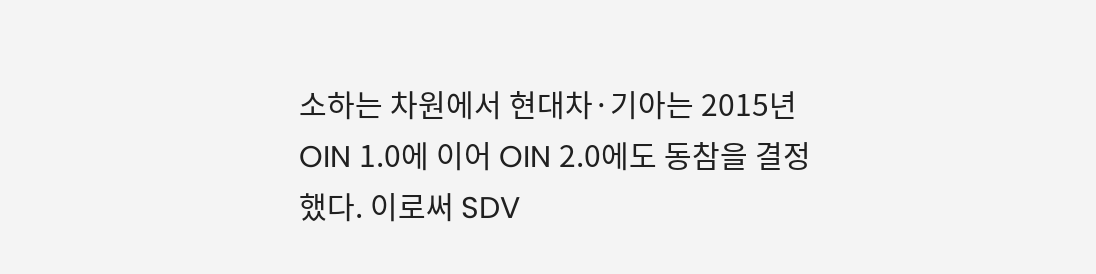소하는 차원에서 현대차·기아는 2015년 OIN 1.0에 이어 OIN 2.0에도 동참을 결정했다. 이로써 SDV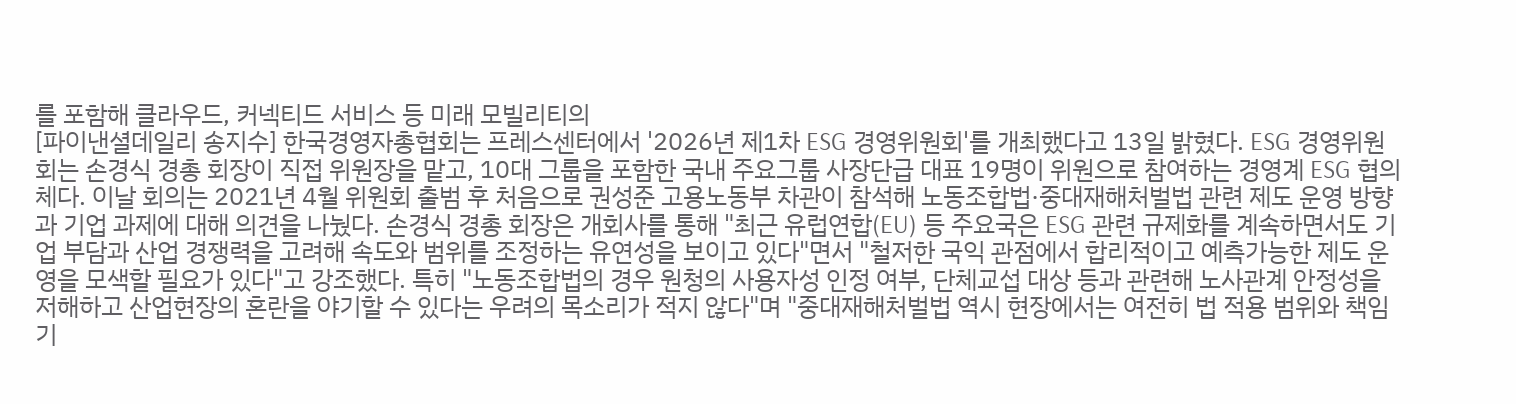를 포함해 클라우드, 커넥티드 서비스 등 미래 모빌리티의
[파이낸셜데일리 송지수] 한국경영자총협회는 프레스센터에서 '2026년 제1차 ESG 경영위원회'를 개최했다고 13일 밝혔다. ESG 경영위원회는 손경식 경총 회장이 직접 위원장을 맡고, 10대 그룹을 포함한 국내 주요그룹 사장단급 대표 19명이 위원으로 참여하는 경영계 ESG 협의체다. 이날 회의는 2021년 4월 위원회 출범 후 처음으로 권성준 고용노동부 차관이 참석해 노동조합법·중대재해처벌법 관련 제도 운영 방향과 기업 과제에 대해 의견을 나눴다. 손경식 경총 회장은 개회사를 통해 "최근 유럽연합(EU) 등 주요국은 ESG 관련 규제화를 계속하면서도 기업 부담과 산업 경쟁력을 고려해 속도와 범위를 조정하는 유연성을 보이고 있다"면서 "철저한 국익 관점에서 합리적이고 예측가능한 제도 운영을 모색할 필요가 있다"고 강조했다. 특히 "노동조합법의 경우 원청의 사용자성 인정 여부, 단체교섭 대상 등과 관련해 노사관계 안정성을 저해하고 산업현장의 혼란을 야기할 수 있다는 우려의 목소리가 적지 않다"며 "중대재해처벌법 역시 현장에서는 여전히 법 적용 범위와 책임 기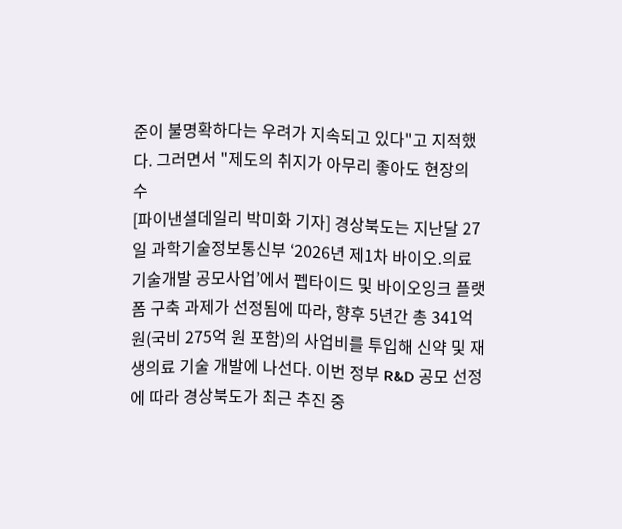준이 불명확하다는 우려가 지속되고 있다"고 지적했다. 그러면서 "제도의 취지가 아무리 좋아도 현장의 수
[파이낸셜데일리 박미화 기자] 경상북도는 지난달 27일 과학기술정보통신부 ‘2026년 제1차 바이오․의료기술개발 공모사업’에서 펩타이드 및 바이오잉크 플랫폼 구축 과제가 선정됨에 따라, 향후 5년간 총 341억 원(국비 275억 원 포함)의 사업비를 투입해 신약 및 재생의료 기술 개발에 나선다. 이번 정부 R&D 공모 선정에 따라 경상북도가 최근 추진 중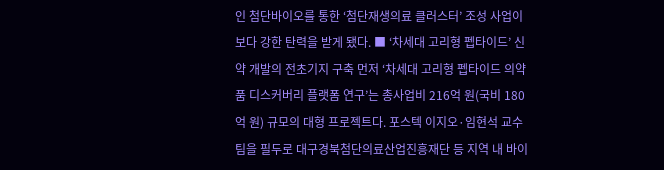인 첨단바이오를 통한 ‘첨단재생의료 클러스터’ 조성 사업이 보다 강한 탄력을 받게 됐다. ■ ‘차세대 고리형 펩타이드’ 신약 개발의 전초기지 구축 먼저 ‘차세대 고리형 펩타이드 의약품 디스커버리 플랫폼 연구’는 총사업비 216억 원(국비 180억 원) 규모의 대형 프로젝트다. 포스텍 이지오·임현석 교수팀을 필두로 대구경북첨단의료산업진흥재단 등 지역 내 바이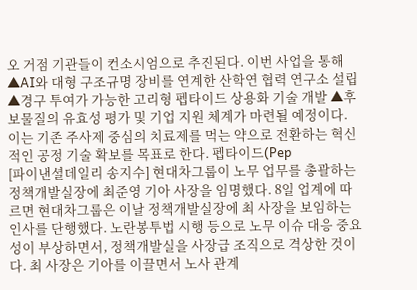오 거점 기관들이 컨소시엄으로 추진된다. 이번 사업을 통해 ▲AI와 대형 구조규명 장비를 연계한 산학연 협력 연구소 설립 ▲경구 투여가 가능한 고리형 펩타이드 상용화 기술 개발 ▲후보물질의 유효성 평가 및 기업 지원 체계가 마련될 예정이다. 이는 기존 주사제 중심의 치료제를 먹는 약으로 전환하는 혁신적인 공정 기술 확보를 목표로 한다. 펩타이드(Pep
[파이낸셜데일리 송지수] 현대차그룹이 노무 업무를 총괄하는 정책개발실장에 최준영 기아 사장을 임명했다. 8일 업계에 따르면 현대차그룹은 이날 정책개발실장에 최 사장을 보임하는 인사를 단행했다. 노란봉투법 시행 등으로 노무 이슈 대응 중요성이 부상하면서, 정책개발실을 사장급 조직으로 격상한 것이다. 최 사장은 기아를 이끌면서 노사 관계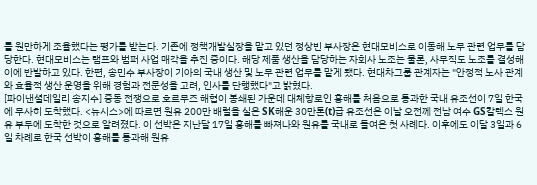를 원만하게 조율했다는 평가를 받는다. 기존에 정책개발실장을 맡고 있던 정상빈 부사장은 현대모비스로 이동해 노무 관련 업무를 담당한다. 현대모비스는 램프와 범퍼 사업 매각을 추진 중이다. 해당 제품 생산을 담당하는 자회사 노조는 물론, 사무직도 노조를 결성해 이에 반발하고 있다. 한편, 송민수 부사장이 기아의 국내 생산 및 노무 관련 업무를 맡게 됐다. 현대차그룹 관계자는 "안정적 노사 관계와 효율적 생산 운영을 위해 경험과 전문성을 고려, 인사를 단행했다"고 밝혔다.
[파이낸셜데일리 송지수] 중동 전쟁으로 호르무즈 해협이 봉쇄된 가운데 대체항로인 홍해를 처음으로 통과한 국내 유조선이 7일 한국에 무사히 도착했다. <뉴시스>에 따르면 원유 200만 배럴을 실은 SK해운 30만톤(t)급 유조선은 이날 오전께 전남 여수 GS칼텍스 원유 부두에 도착한 것으로 알려졌다. 이 선박은 지난달 17일 홍해를 빠져나와 원유를 국내로 들여온 첫 사례다. 이후에도 이달 3일과 6일 차례로 한국 선박이 홍해를 통과해 원유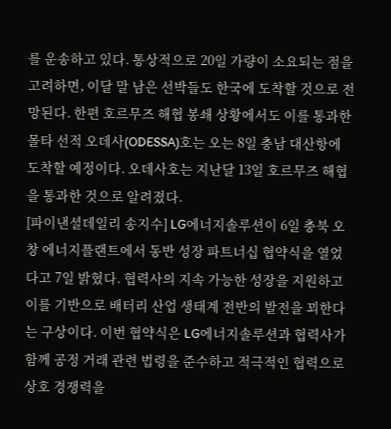를 운송하고 있다. 통상적으로 20일 가량이 소요되는 점을 고려하면, 이달 말 남은 선박들도 한국에 도착할 것으로 전망된다. 한편 호르무즈 해협 봉쇄 상황에서도 이를 통과한 몰타 선적 오데사(ODESSA)호는 오는 8일 충남 대산항에 도착할 예정이다. 오데사호는 지난달 13일 호르무즈 해협을 통과한 것으로 알려졌다.
[파이낸셜데일리 송지수] LG에너지솔루션이 6일 충북 오창 에너지플랜트에서 동반 성장 파트너십 협약식을 열었다고 7일 밝혔다. 협력사의 지속 가능한 성장을 지원하고 이를 기반으로 배터리 산업 생태계 전반의 발전을 꾀한다는 구상이다. 이번 협약식은 LG에너지솔루션과 협력사가 함께 공정 거래 관련 법령을 준수하고 적극적인 협력으로 상호 경쟁력을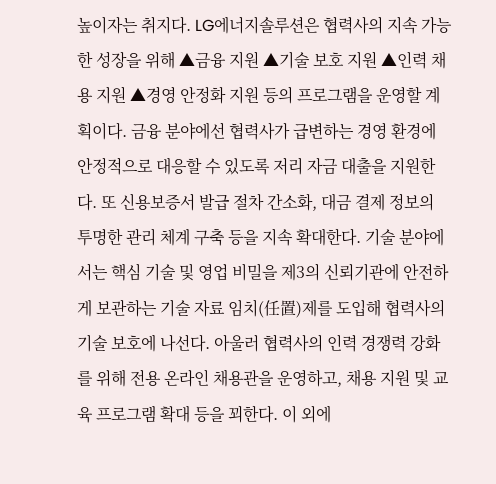높이자는 취지다. LG에너지솔루션은 협력사의 지속 가능한 성장을 위해 ▲금융 지원 ▲기술 보호 지원 ▲인력 채용 지원 ▲경영 안정화 지원 등의 프로그램을 운영할 계획이다. 금융 분야에선 협력사가 급변하는 경영 환경에 안정적으로 대응할 수 있도록 저리 자금 대출을 지원한다. 또 신용보증서 발급 절차 간소화, 대금 결제 정보의 투명한 관리 체계 구축 등을 지속 확대한다. 기술 분야에서는 핵심 기술 및 영업 비밀을 제3의 신뢰기관에 안전하게 보관하는 기술 자료 임치(任置)제를 도입해 협력사의 기술 보호에 나선다. 아울러 협력사의 인력 경쟁력 강화를 위해 전용 온라인 채용관을 운영하고, 채용 지원 및 교육 프로그램 확대 등을 꾀한다. 이 외에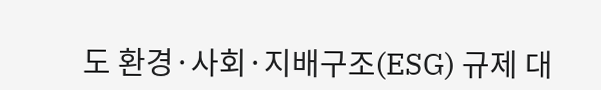도 환경·사회·지배구조(ESG) 규제 대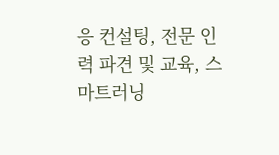응 컨설팅, 전문 인력 파견 및 교육, 스마트러닝